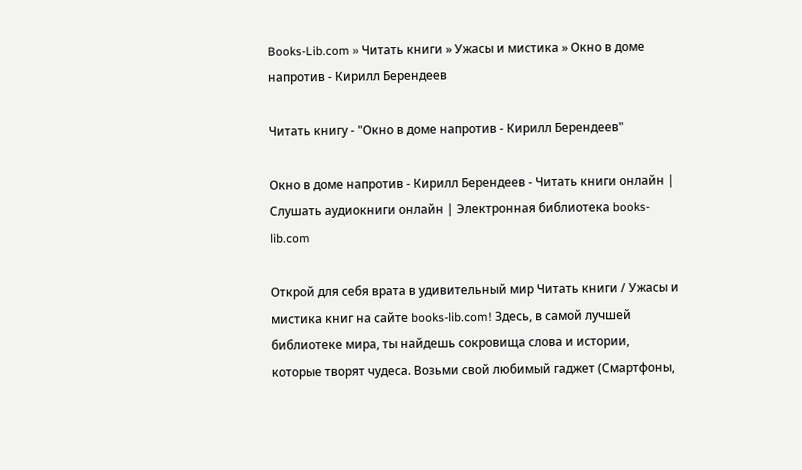Books-Lib.com » Читать книги » Ужасы и мистика » Окно в доме напротив - Кирилл Берендеев

Читать книгу - "Окно в доме напротив - Кирилл Берендеев"

Окно в доме напротив - Кирилл Берендеев - Читать книги онлайн | Слушать аудиокниги онлайн | Электронная библиотека books-lib.com

Открой для себя врата в удивительный мир Читать книги / Ужасы и мистика книг на сайте books-lib.com! Здесь, в самой лучшей библиотеке мира, ты найдешь сокровища слова и истории, которые творят чудеса. Возьми свой любимый гаджет (Смартфоны,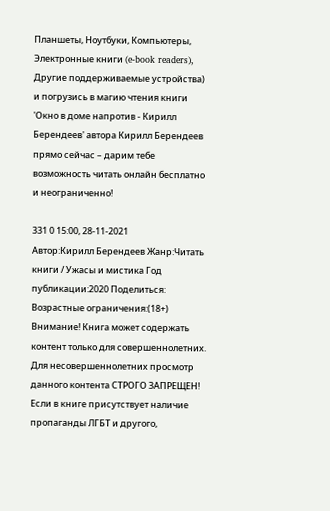Планшеты, Ноутбуки, Компьютеры, Электронные книги (e-book readers), Другие поддерживаемые устройства) и погрузись в магию чтения книги 'Окно в доме напротив - Кирилл Берендеев' автора Кирилл Берендеев прямо сейчас – дарим тебе возможность читать онлайн бесплатно и неограниченно!

331 0 15:00, 28-11-2021
Автор:Кирилл Берендеев Жанр:Читать книги / Ужасы и мистика Год публикации:2020 Поделиться: Возрастные ограничения:(18+) Внимание! Книга может содержать контент только для совершеннолетних. Для несовершеннолетних просмотр данного контента СТРОГО ЗАПРЕЩЕН! Если в книге присутствует наличие пропаганды ЛГБТ и другого,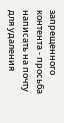запрещенного контента - просьба написать на почту для удаления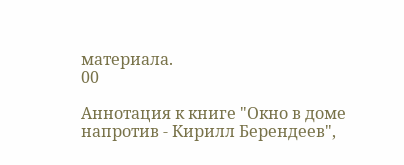материала.
00

Аннотация к книге "Окно в доме напротив - Кирилл Берендеев",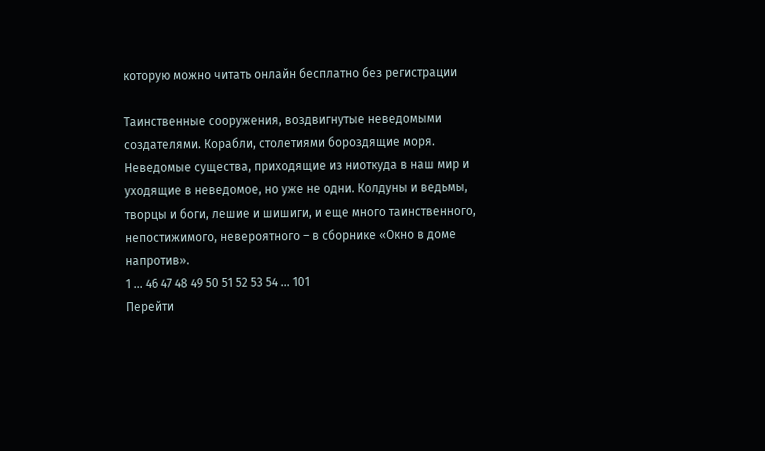которую можно читать онлайн бесплатно без регистрации

Таинственные сооружения, воздвигнутые неведомыми создателями. Корабли, столетиями бороздящие моря. Неведомые существа, приходящие из ниоткуда в наш мир и уходящие в неведомое, но уже не одни. Колдуны и ведьмы, творцы и боги, лешие и шишиги, и еще много таинственного, непостижимого, невероятного – в сборнике «Окно в доме напротив».
1 ... 46 47 48 49 50 51 52 53 54 ... 101
Перейти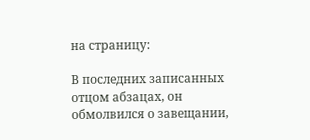на страницу:

В последних записанных отцом абзацах, он обмолвился о завещании,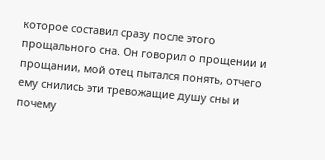которое составил сразу после этого прощального сна. Он говорил о прощении и прощании, мой отец пытался понять, отчего ему снились эти тревожащие душу сны и почему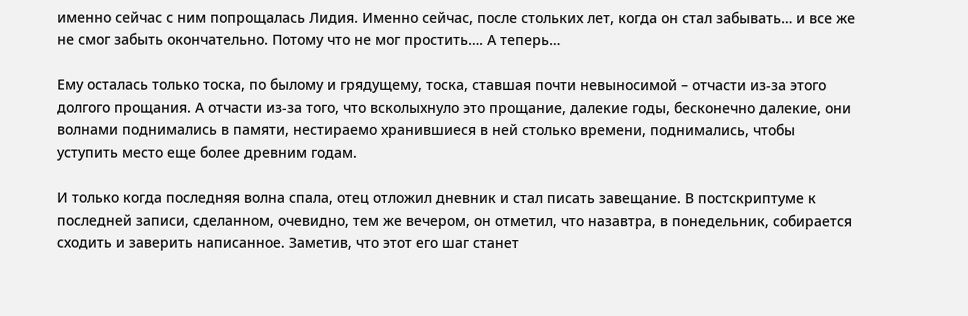именно сейчас с ним попрощалась Лидия. Именно сейчас, после стольких лет, когда он стал забывать… и все же не смог забыть окончательно. Потому что не мог простить…. А теперь…

Ему осталась только тоска, по былому и грядущему, тоска, ставшая почти невыносимой – отчасти из-за этого долгого прощания. А отчасти из-за того, что всколыхнуло это прощание, далекие годы, бесконечно далекие, они волнами поднимались в памяти, нестираемо хранившиеся в ней столько времени, поднимались, чтобы уступить место еще более древним годам.

И только когда последняя волна спала, отец отложил дневник и стал писать завещание. В постскриптуме к последней записи, сделанном, очевидно, тем же вечером, он отметил, что назавтра, в понедельник, собирается сходить и заверить написанное. Заметив, что этот его шаг станет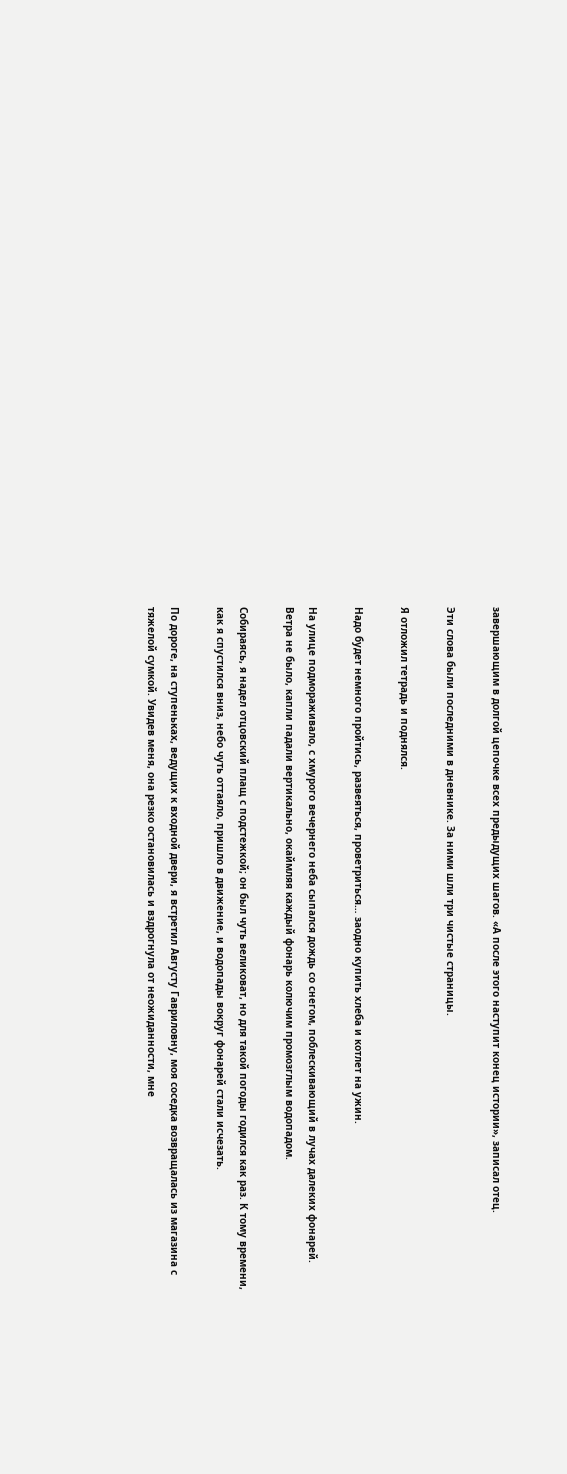завершающим в долгой цепочке всех предыдущих шагов. «А после этого наступит конец истории», записал отец.

Эти слова были последними в дневнике. За ними шли три чистые страницы.

Я отложил тетрадь и поднялся.

Надо будет немного пройтись, развеяться, проветриться… заодно купить хлеба и котлет на ужин.

На улице подмораживало, с хмурого вечернего неба сыпался дождь со снегом, поблескивающий в лучах далеких фонарей. Ветра не было, капли падали вертикально, окаймляя каждый фонарь колючим промозглым водопадом.

Собираясь, я надел отцовский плащ с подстежкой; он был чуть великоват, но для такой погоды годился как раз. К тому времени, как я спустился вниз, небо чуть оттаяло, пришло в движение, и водопады вокруг фонарей стали исчезать.

По дороге, на ступеньках, ведущих к входной двери, я встретил Августу Гавриловну, моя соседка возвращалась из магазина с тяжелой сумкой. Увидев меня, она резко остановилась и вздрогнула от неожиданности, мне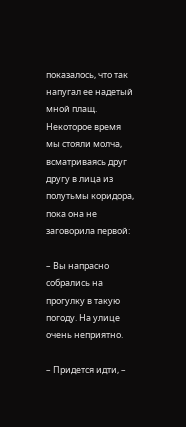показалось, что так напугал ее надетый мной плащ. Некоторое время мы стояли молча, всматриваясь друг другу в лица из полутьмы коридора, пока она не заговорила первой:

– Вы напрасно собрались на прогулку в такую погоду. На улице очень неприятно.

– Придется идти, –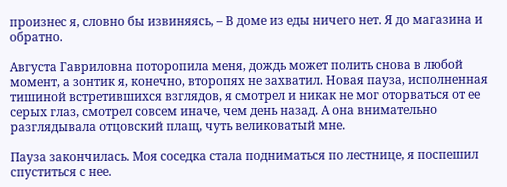произнес я, словно бы извиняясь, – В доме из еды ничего нет. Я до магазина и обратно.

Августа Гавриловна поторопила меня, дождь может полить снова в любой момент, а зонтик я, конечно, второпях не захватил. Новая пауза, исполненная тишиной встретившихся взглядов, я смотрел и никак не мог оторваться от ее серых глаз, смотрел совсем иначе, чем день назад. А она внимательно разглядывала отцовский плащ, чуть великоватый мне.

Пауза закончилась. Моя соседка стала подниматься по лестнице, я поспешил спуститься с нее.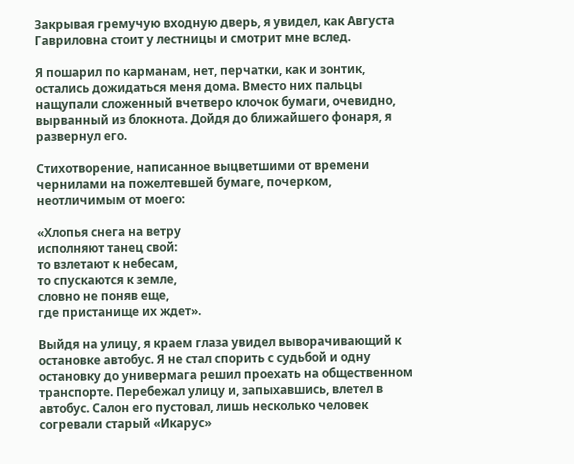Закрывая гремучую входную дверь, я увидел, как Августа Гавриловна стоит у лестницы и смотрит мне вслед.

Я пошарил по карманам, нет, перчатки, как и зонтик, остались дожидаться меня дома. Вместо них пальцы нащупали сложенный вчетверо клочок бумаги, очевидно, вырванный из блокнота. Дойдя до ближайшего фонаря, я развернул его.

Стихотворение, написанное выцветшими от времени чернилами на пожелтевшей бумаге, почерком, неотличимым от моего:

«Хлопья снега на ветру
исполняют танец свой:
то взлетают к небесам,
то спускаются к земле,
словно не поняв еще,
где пристанище их ждет».

Выйдя на улицу, я краем глаза увидел выворачивающий к остановке автобус. Я не стал спорить с судьбой и одну остановку до универмага решил проехать на общественном транспорте. Перебежал улицу и, запыхавшись, влетел в автобус. Салон его пустовал, лишь несколько человек согревали старый «Икарус»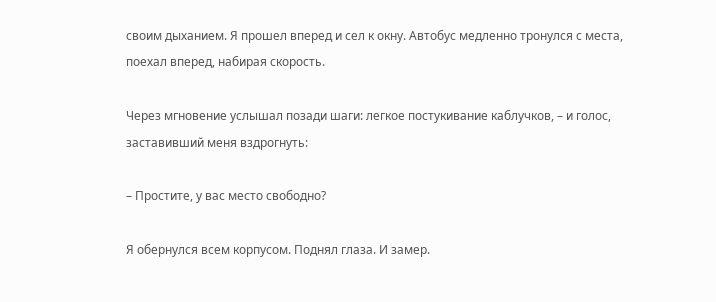своим дыханием. Я прошел вперед и сел к окну. Автобус медленно тронулся с места, поехал вперед, набирая скорость.

Через мгновение услышал позади шаги: легкое постукивание каблучков, – и голос, заставивший меня вздрогнуть:

– Простите, у вас место свободно?

Я обернулся всем корпусом. Поднял глаза. И замер.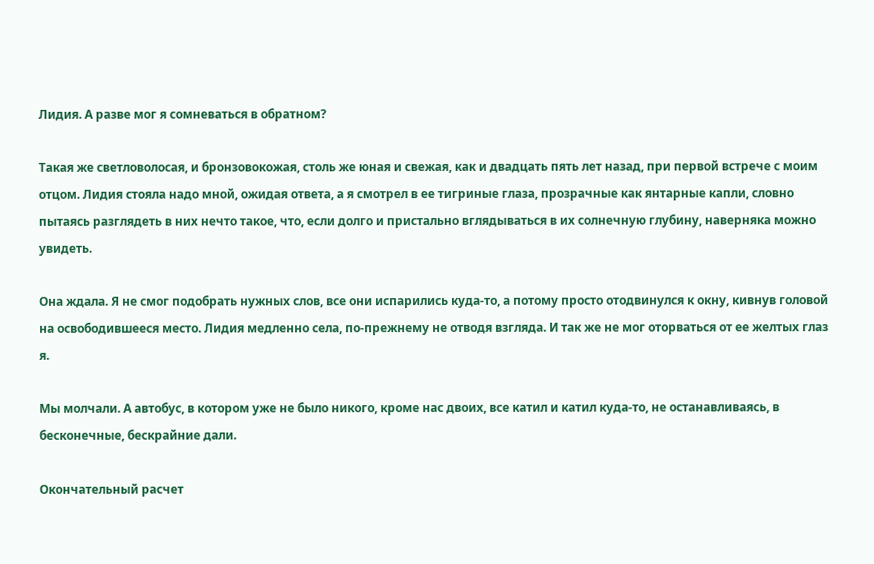Лидия. А разве мог я сомневаться в обратном?

Такая же светловолосая, и бронзовокожая, столь же юная и свежая, как и двадцать пять лет назад, при первой встрече с моим отцом. Лидия стояла надо мной, ожидая ответа, а я смотрел в ее тигриные глаза, прозрачные как янтарные капли, словно пытаясь разглядеть в них нечто такое, что, если долго и пристально вглядываться в их солнечную глубину, наверняка можно увидеть.

Она ждала. Я не смог подобрать нужных слов, все они испарились куда-то, а потому просто отодвинулся к окну, кивнув головой на освободившееся место. Лидия медленно села, по-прежнему не отводя взгляда. И так же не мог оторваться от ее желтых глаз я.

Мы молчали. А автобус, в котором уже не было никого, кроме нас двоих, все катил и катил куда-то, не останавливаясь, в бесконечные, бескрайние дали.

Окончательный расчет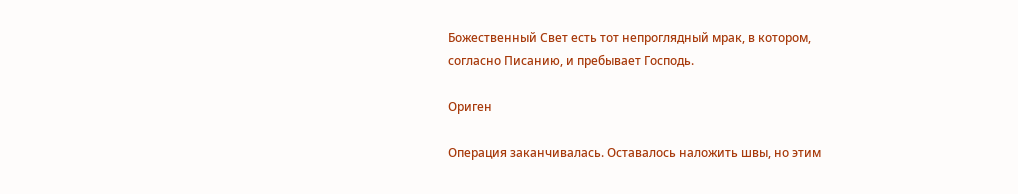Божественный Свет есть тот непроглядный мрак, в котором, согласно Писанию, и пребывает Господь.

Ориген

Операция заканчивалась. Оставалось наложить швы, но этим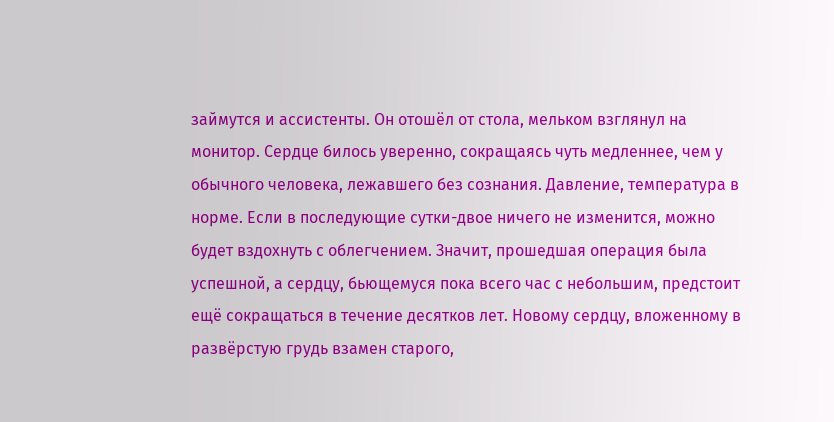займутся и ассистенты. Он отошёл от стола, мельком взглянул на монитор. Сердце билось уверенно, сокращаясь чуть медленнее, чем у обычного человека, лежавшего без сознания. Давление, температура в норме. Если в последующие сутки-двое ничего не изменится, можно будет вздохнуть с облегчением. Значит, прошедшая операция была успешной, а сердцу, бьющемуся пока всего час с небольшим, предстоит ещё сокращаться в течение десятков лет. Новому сердцу, вложенному в развёрстую грудь взамен старого,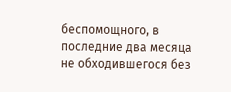беспомощного, в последние два месяца не обходившегося без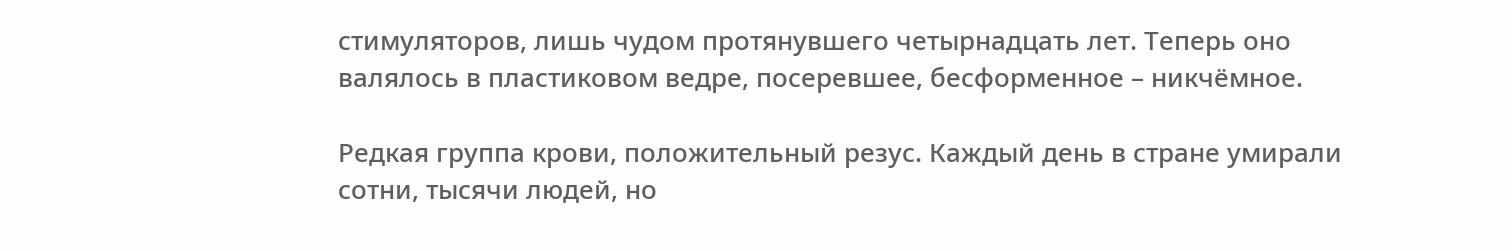стимуляторов, лишь чудом протянувшего четырнадцать лет. Теперь оно валялось в пластиковом ведре, посеревшее, бесформенное – никчёмное.

Редкая группа крови, положительный резус. Каждый день в стране умирали сотни, тысячи людей, но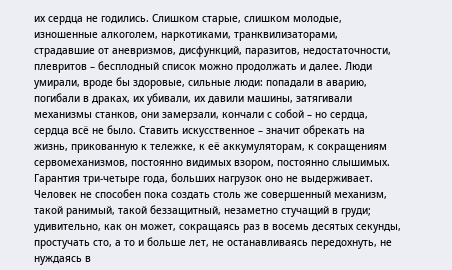их сердца не годились. Слишком старые, слишком молодые, изношенные алкоголем, наркотиками, транквилизаторами, страдавшие от аневризмов, дисфункций, паразитов, недостаточности, плевритов – бесплодный список можно продолжать и далее. Люди умирали, вроде бы здоровые, сильные люди: попадали в аварию, погибали в драках, их убивали, их давили машины, затягивали механизмы станков, они замерзали, кончали с собой – но сердца, сердца всё не было. Ставить искусственное – значит обрекать на жизнь, прикованную к тележке, к её аккумуляторам, к сокращениям сервомеханизмов, постоянно видимых взором, постоянно слышимых. Гарантия три-четыре года, больших нагрузок оно не выдерживает. Человек не способен пока создать столь же совершенный механизм, такой ранимый, такой беззащитный, незаметно стучащий в груди; удивительно, как он может, сокращаясь раз в восемь десятых секунды, простучать сто, а то и больше лет, не останавливаясь передохнуть, не нуждаясь в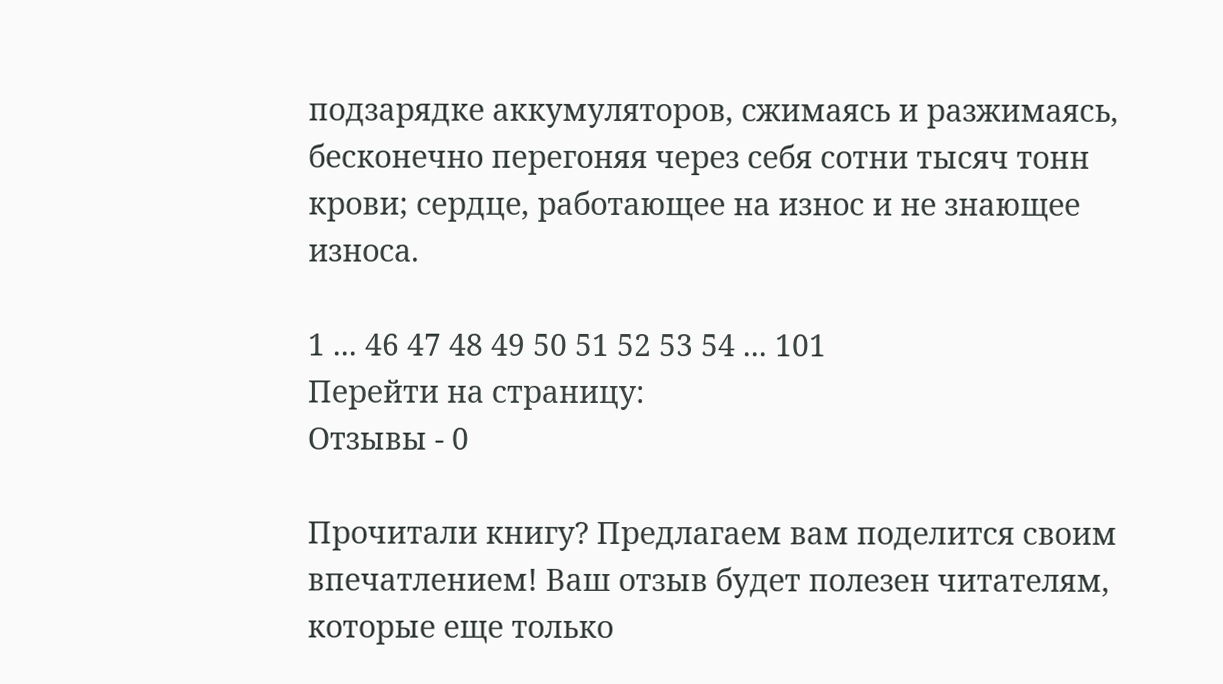подзарядке аккумуляторов, сжимаясь и разжимаясь, бесконечно перегоняя через себя сотни тысяч тонн крови; сердце, работающее на износ и не знающее износа.

1 ... 46 47 48 49 50 51 52 53 54 ... 101
Перейти на страницу:
Отзывы - 0

Прочитали книгу? Предлагаем вам поделится своим впечатлением! Ваш отзыв будет полезен читателям, которые еще только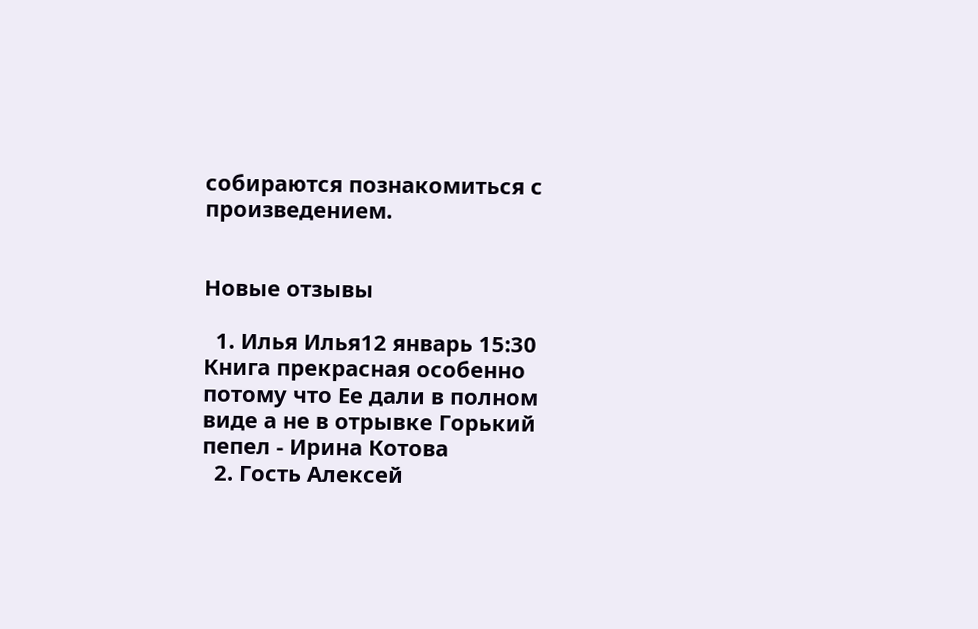собираются познакомиться с произведением.


Новые отзывы

  1. Илья Илья12 январь 15:30 Книга прекрасная особенно потому что Ее дали в полном виде а не в отрывке Горький пепел - Ирина Котова
  2. Гость Алексей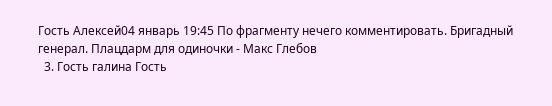Гость Алексей04 январь 19:45 По фрагменту нечего комментировать. Бригадный генерал. Плацдарм для одиночки - Макс Глебов
  3. Гость галина Гость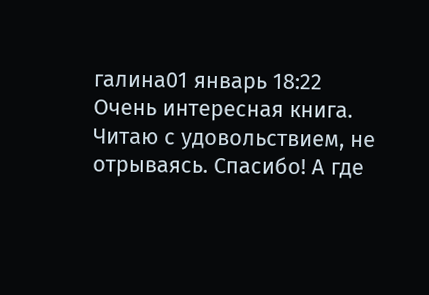галина01 январь 18:22 Очень интересная книга. Читаю с удовольствием, не отрываясь. Спасибо! А где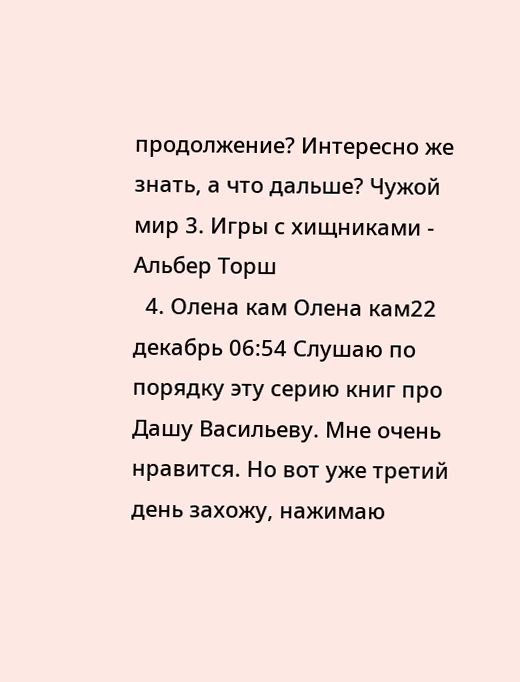продолжение? Интересно же знать, а что дальше? Чужой мир 3. Игры с хищниками - Альбер Торш
  4. Олена кам Олена кам22 декабрь 06:54 Слушаю по порядку эту серию книг про Дашу Васильеву. Мне очень нравится. Но вот уже третий день захожу, нажимаю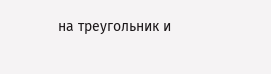на треугольник и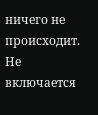ничего не происходит. Не включается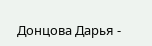Донцова Дарья -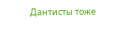Дантисты тоже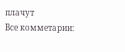плачут
Все комметарии: